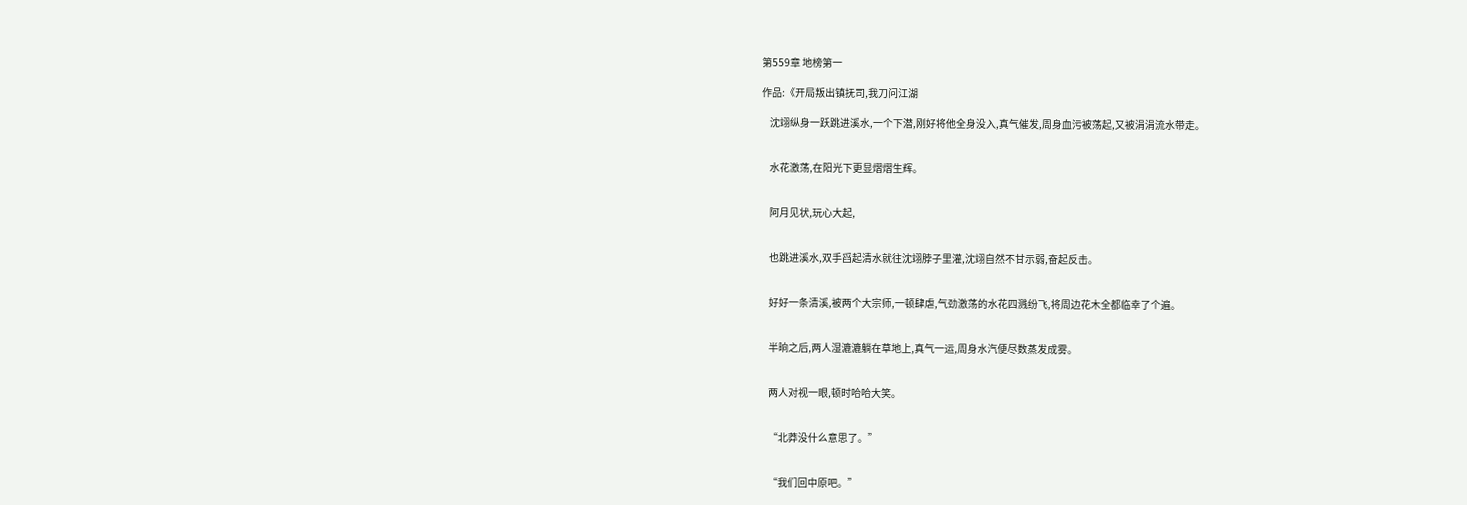第559章 地榜第一

作品:《开局叛出镇抚司,我刀问江湖

    沈翊纵身一跃跳进溪水,一个下潜,刚好将他全身没入,真气催发,周身血污被荡起,又被涓涓流水带走。


    水花激荡,在阳光下更显熠熠生辉。


    阿月见状,玩心大起,


    也跳进溪水,双手舀起清水就往沈翊脖子里灌,沈翊自然不甘示弱,奋起反击。


    好好一条清溪,被两个大宗师,一顿肆虐,气劲激荡的水花四溅纷飞,将周边花木全都临幸了个遍。


    半晌之后,两人湿漉漉躺在草地上,真气一运,周身水汽便尽数蒸发成雾。


    两人对视一眼,顿时哈哈大笑。


    “北莽没什么意思了。”


    “我们回中原吧。”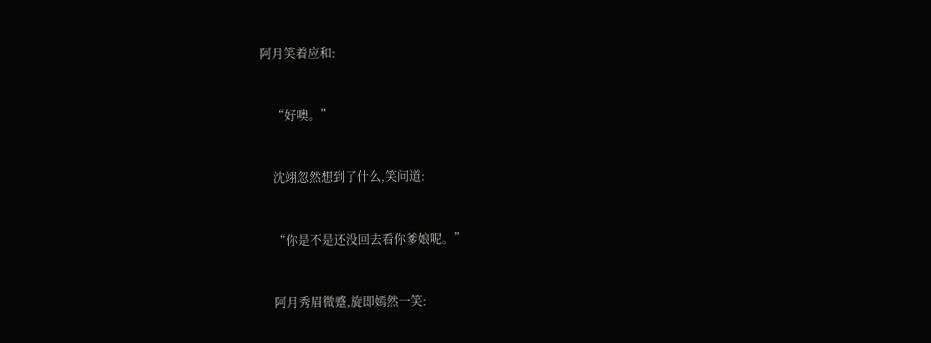阿月笑着应和:


    “好噢。”


    沈翊忽然想到了什么,笑问道:


    “你是不是还没回去看你爹娘呢。”


    阿月秀眉微蹙,旋即嫣然一笑: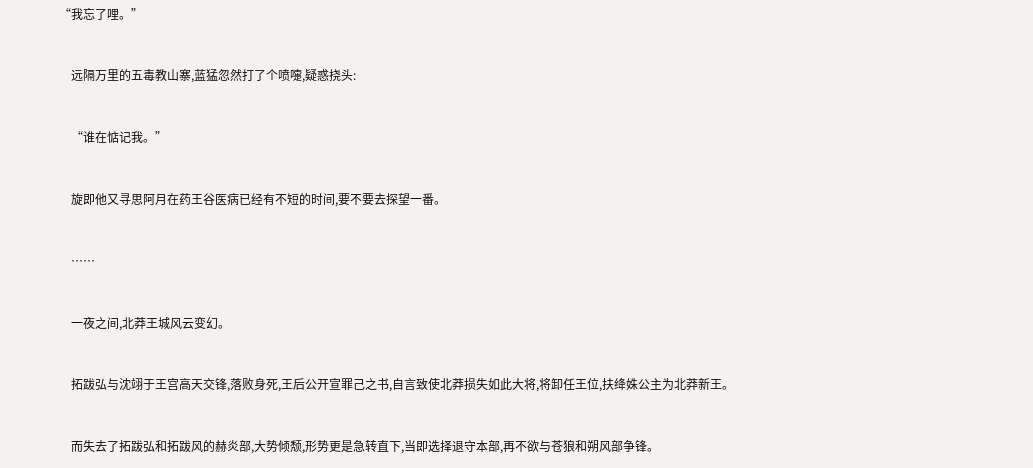“我忘了哩。”


    远隔万里的五毒教山寨,蓝猛忽然打了个喷嚏,疑惑挠头:


    “谁在惦记我。”


    旋即他又寻思阿月在药王谷医病已经有不短的时间,要不要去探望一番。


    ……


    一夜之间,北莽王城风云变幻。


    拓跋弘与沈翊于王宫高天交锋,落败身死,王后公开宣罪己之书,自言致使北莽损失如此大将,将卸任王位,扶绛姝公主为北莽新王。


    而失去了拓跋弘和拓跋风的赫炎部,大势倾颓,形势更是急转直下,当即选择退守本部,再不欲与苍狼和朔风部争锋。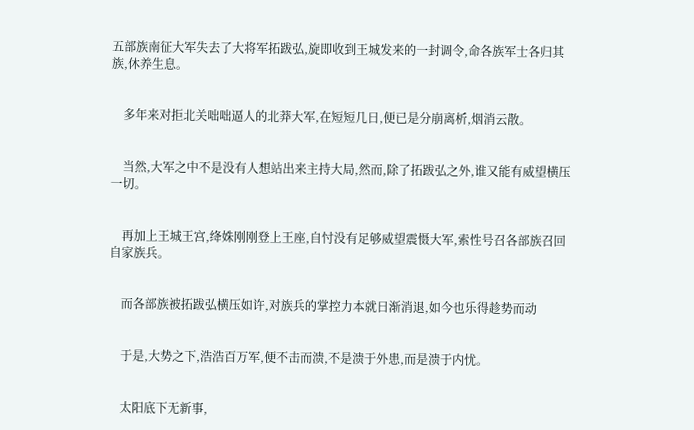五部族南征大军失去了大将军拓跋弘,旋即收到王城发来的一封调令,命各族军士各归其族,休养生息。


    多年来对拒北关咄咄逼人的北莽大军,在短短几日,便已是分崩离析,烟消云散。


    当然,大军之中不是没有人想站出来主持大局,然而,除了拓跋弘之外,谁又能有威望横压一切。


    再加上王城王宫,绛姝刚刚登上王座,自忖没有足够威望震慑大军,索性号召各部族召回自家族兵。


    而各部族被拓跋弘横压如许,对族兵的掌控力本就日渐消退,如今也乐得趁势而动


    于是,大势之下,浩浩百万军,便不击而溃,不是溃于外患,而是溃于内忧。


    太阳底下无新事,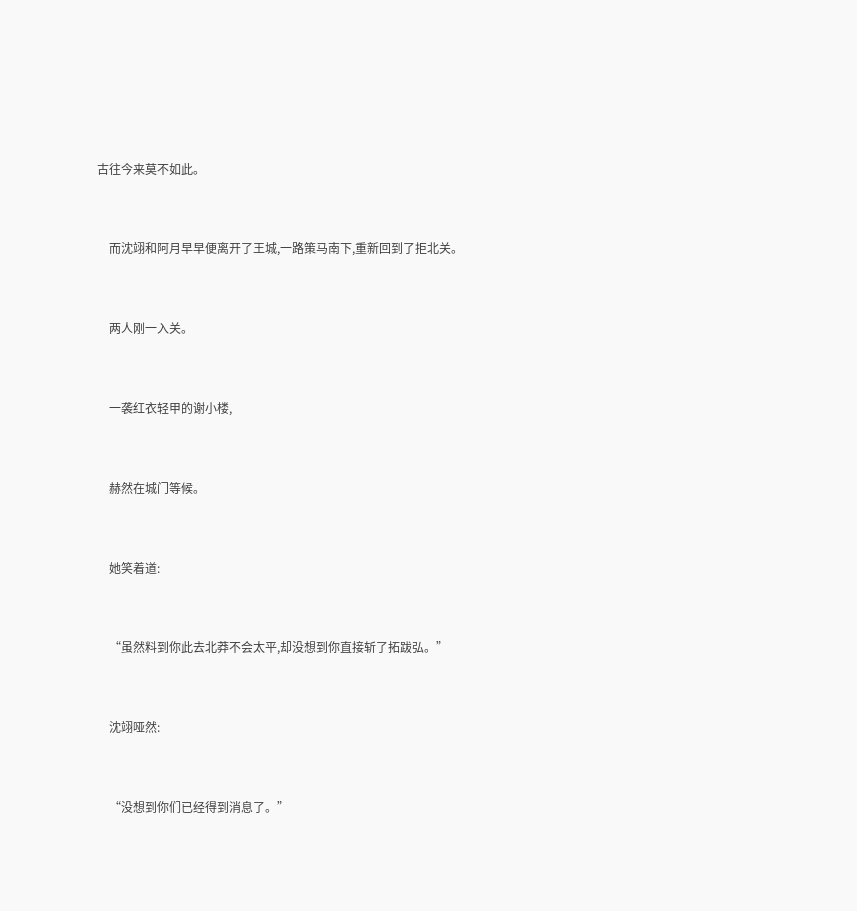古往今来莫不如此。


    而沈翊和阿月早早便离开了王城,一路策马南下,重新回到了拒北关。


    两人刚一入关。


    一袭红衣轻甲的谢小楼,


    赫然在城门等候。


    她笑着道:


    “虽然料到你此去北莽不会太平,却没想到你直接斩了拓跋弘。”


    沈翊哑然:


    “没想到你们已经得到消息了。”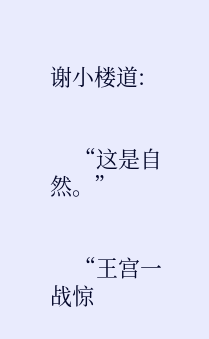谢小楼道:


    “这是自然。”


    “王宫一战惊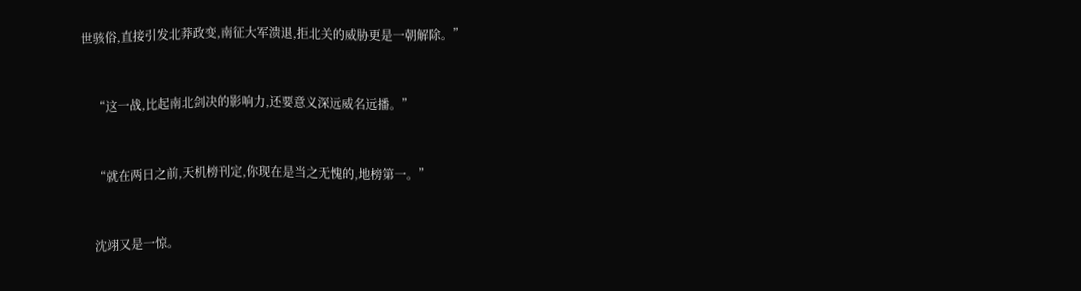世骇俗,直接引发北莽政变,南征大军溃退,拒北关的威胁更是一朝解除。”


    “这一战,比起南北剑决的影响力,还要意义深远威名远播。”


    “就在两日之前,天机榜刊定,你现在是当之无愧的,地榜第一。”


    沈翊又是一惊。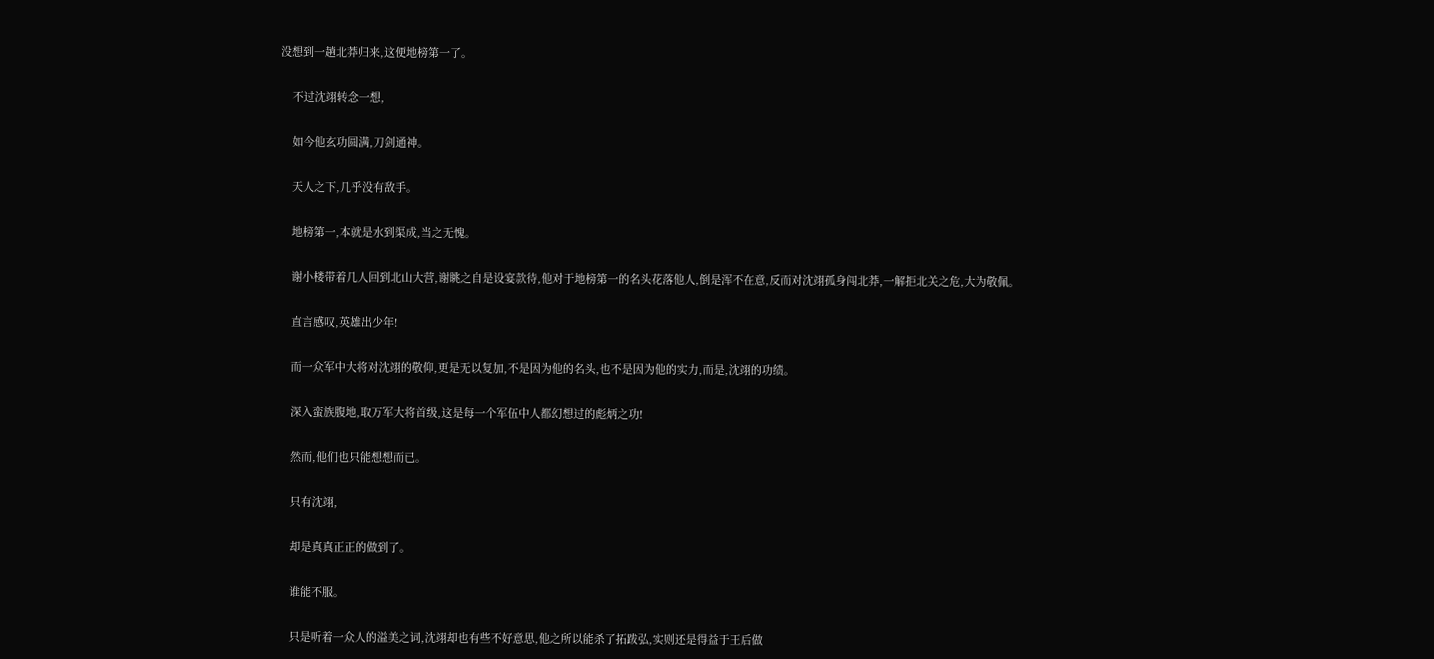没想到一趟北莽归来,这便地榜第一了。


    不过沈翊转念一想,


    如今他玄功圆满,刀剑通神。


    天人之下,几乎没有敌手。


    地榜第一,本就是水到渠成,当之无愧。


    谢小楼带着几人回到北山大营,谢眺之自是设宴款待,他对于地榜第一的名头花落他人,倒是浑不在意,反而对沈翊孤身闯北莽,一解拒北关之危,大为敬佩。


    直言感叹,英雄出少年!


    而一众军中大将对沈翊的敬仰,更是无以复加,不是因为他的名头,也不是因为他的实力,而是,沈翊的功绩。


    深入蛮族腹地,取万军大将首级,这是每一个军伍中人都幻想过的彪炳之功!


    然而,他们也只能想想而已。


    只有沈翊,


    却是真真正正的做到了。


    谁能不服。


    只是听着一众人的溢美之词,沈翊却也有些不好意思,他之所以能杀了拓跋弘,实则还是得益于王后做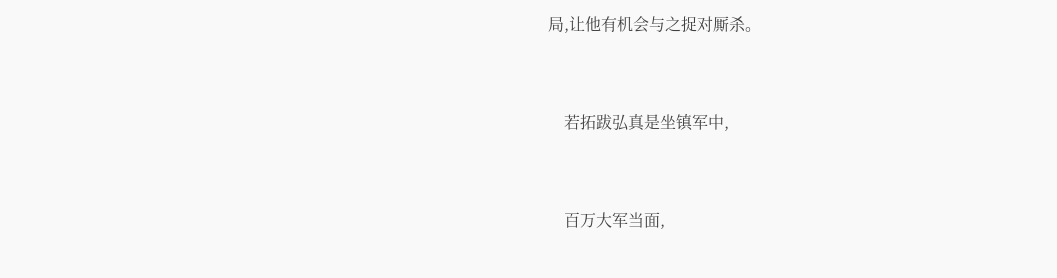局,让他有机会与之捉对厮杀。


    若拓跋弘真是坐镇军中,


    百万大军当面,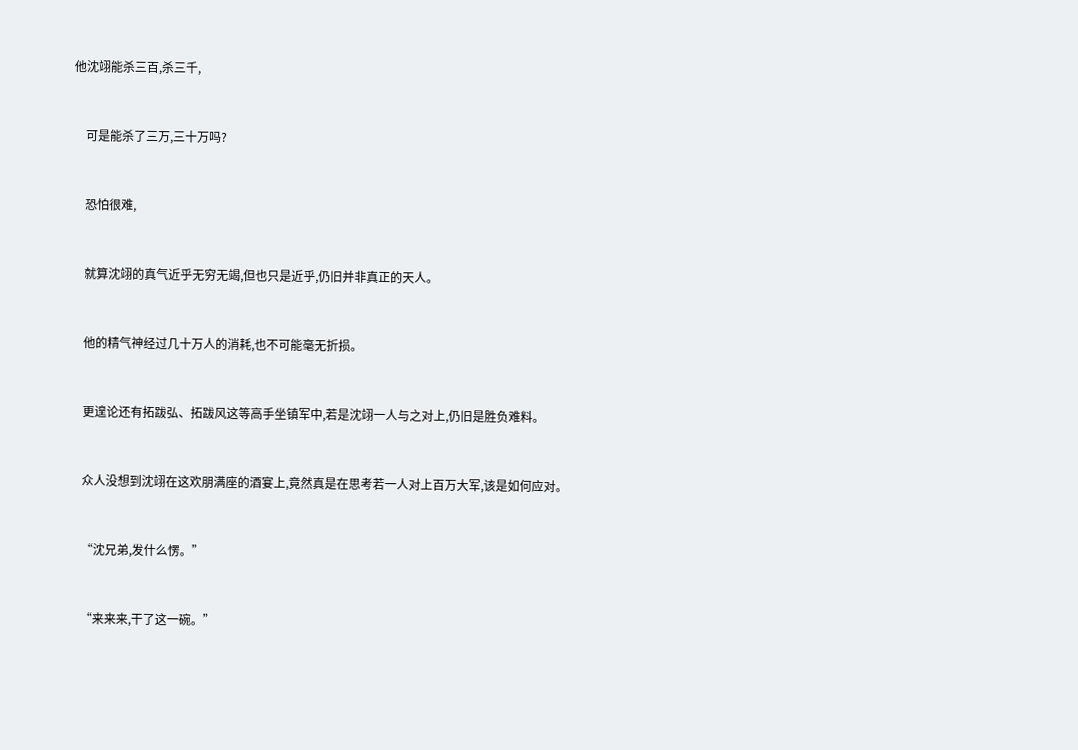他沈翊能杀三百,杀三千,


    可是能杀了三万,三十万吗?


    恐怕很难,


    就算沈翊的真气近乎无穷无竭,但也只是近乎,仍旧并非真正的天人。


    他的精气神经过几十万人的消耗,也不可能毫无折损。


    更遑论还有拓跋弘、拓跋风这等高手坐镇军中,若是沈翊一人与之对上,仍旧是胜负难料。


    众人没想到沈翊在这欢朋满座的酒宴上,竟然真是在思考若一人对上百万大军,该是如何应对。


    “沈兄弟,发什么愣。”


    “来来来,干了这一碗。”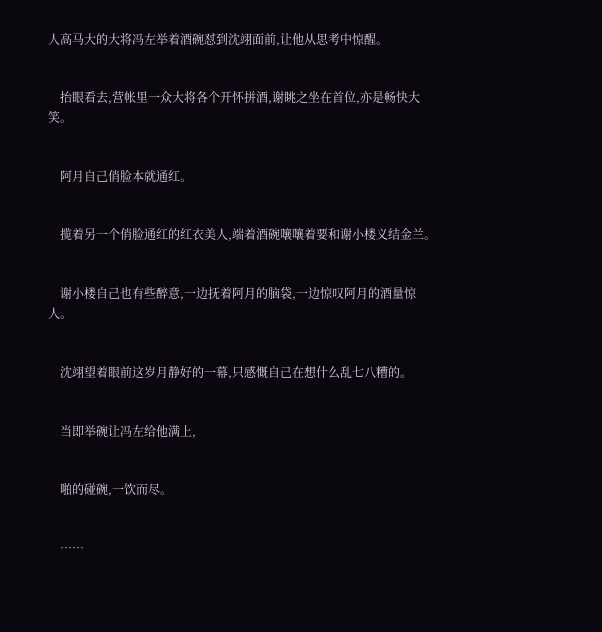人高马大的大将冯左举着酒碗怼到沈翊面前,让他从思考中惊醒。


    抬眼看去,营帐里一众大将各个开怀拼酒,谢眺之坐在首位,亦是畅快大笑。


    阿月自己俏脸本就通红。


    揽着另一个俏脸通红的红衣美人,端着酒碗嚷嚷着要和谢小楼义结金兰。


    谢小楼自己也有些醉意,一边抚着阿月的脑袋,一边惊叹阿月的酒量惊人。


    沈翊望着眼前这岁月静好的一幕,只感慨自己在想什么乱七八糟的。


    当即举碗让冯左给他满上,


    啪的碰碗,一饮而尽。


    ……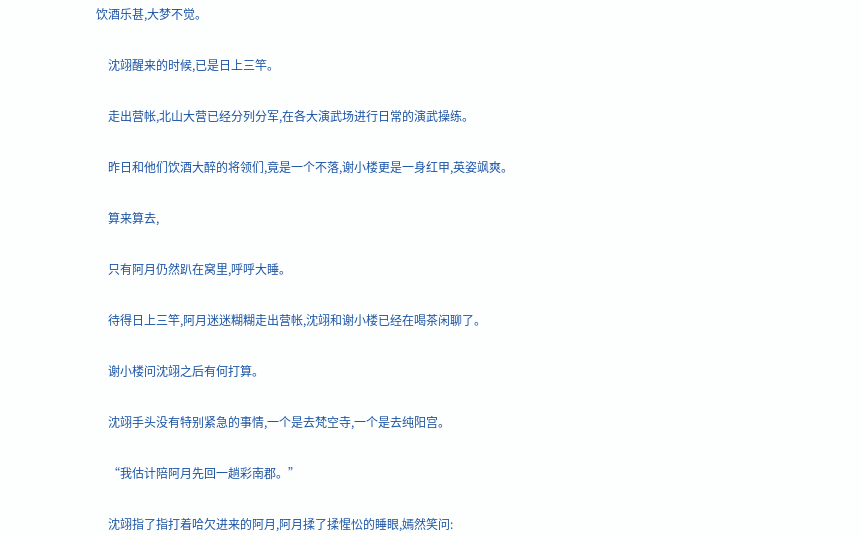饮酒乐甚,大梦不觉。


    沈翊醒来的时候,已是日上三竿。


    走出营帐,北山大营已经分列分军,在各大演武场进行日常的演武操练。


    昨日和他们饮酒大醉的将领们,竟是一个不落,谢小楼更是一身红甲,英姿飒爽。


    算来算去,


    只有阿月仍然趴在窝里,呼呼大睡。


    待得日上三竿,阿月迷迷糊糊走出营帐,沈翊和谢小楼已经在喝茶闲聊了。


    谢小楼问沈翊之后有何打算。


    沈翊手头没有特别紧急的事情,一个是去梵空寺,一个是去纯阳宫。


    “我估计陪阿月先回一趟彩南郡。”


    沈翊指了指打着哈欠进来的阿月,阿月揉了揉惺忪的睡眼,嫣然笑问: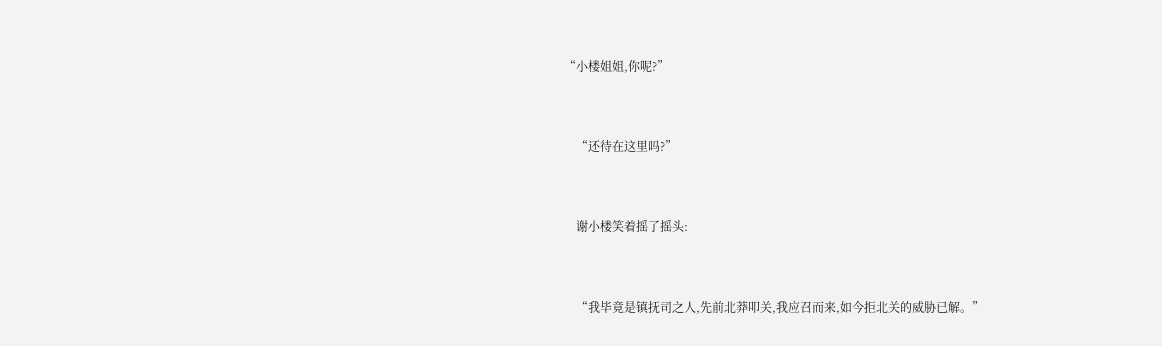“小楼姐姐,你呢?”


    “还待在这里吗?”


    谢小楼笑着摇了摇头:


    “我毕竟是镇抚司之人,先前北莽叩关,我应召而来,如今拒北关的威胁已解。”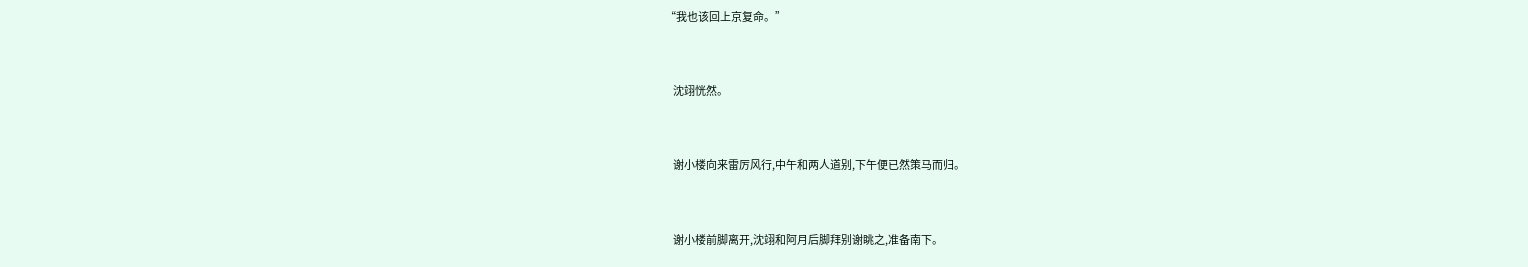“我也该回上京复命。”


    沈翊恍然。


    谢小楼向来雷厉风行,中午和两人道别,下午便已然策马而归。


    谢小楼前脚离开,沈翊和阿月后脚拜别谢眺之,准备南下。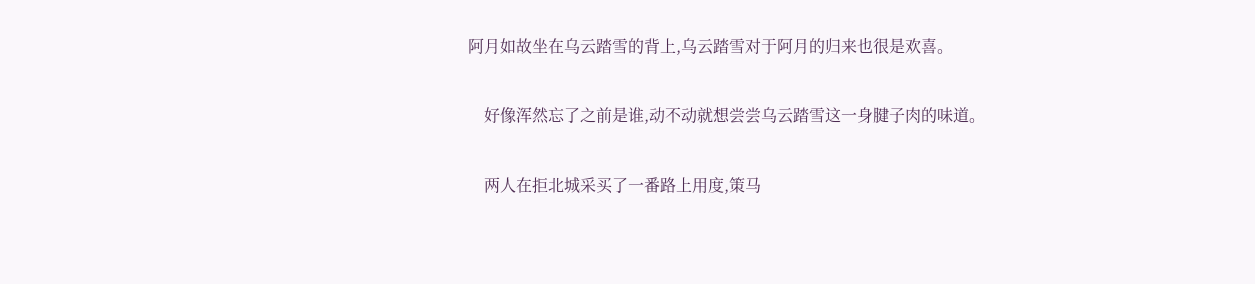阿月如故坐在乌云踏雪的背上,乌云踏雪对于阿月的归来也很是欢喜。


    好像浑然忘了之前是谁,动不动就想尝尝乌云踏雪这一身腱子肉的味道。


    两人在拒北城采买了一番路上用度,策马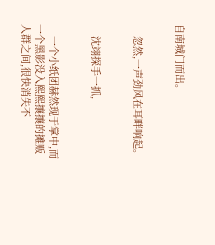自南城门而出。


    忽然,一声劲风在耳畔响起。


    沈翊探手一抓,


    一个小纸团赫然现于掌中,而一个黑影没入熙熙攘攘的摊贩人群之间,很快消失不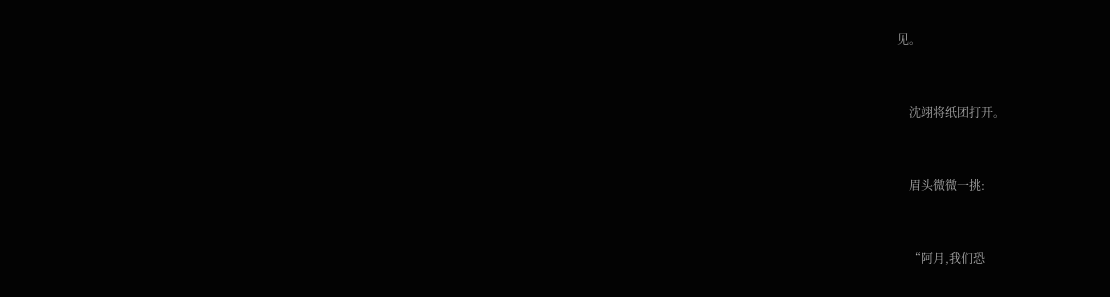见。


    沈翊将纸团打开。


    眉头微微一挑:


    “阿月,我们恐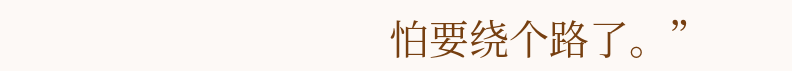怕要绕个路了。”